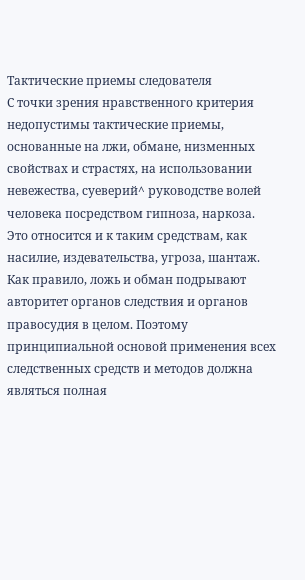Тактические приемы следователя
С точки зрения нравственного критерия недопустимы тактические приемы, основанные на лжи, обмане, низменных свойствах и страстях, на использовании невежества, суеверий^ руководстве волей человека посредством гипноза, наркоза. Это относится и к таким средствам, как насилие, издевательства, угроза, шантаж.
Как правило, ложь и обман подрывают авторитет органов следствия и органов правосудия в целом. Поэтому принципиальной основой применения всех следственных средств и методов должна являться полная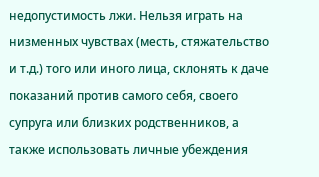недопустимость лжи. Нельзя играть на низменных чувствах (месть, стяжательство и т.д.) того или иного лица, склонять к даче показаний против самого себя, своего супруга или близких родственников, а также использовать личные убеждения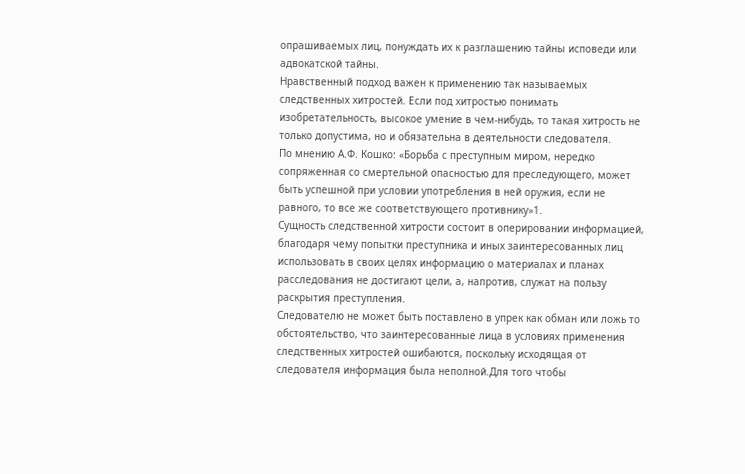опрашиваемых лиц, понуждать их к разглашению тайны исповеди или адвокатской тайны.
Нравственный подход важен к применению так называемых следственных хитростей. Если под хитростью понимать изобретательность, высокое умение в чем-нибудь, то такая хитрость не только допустима, но и обязательна в деятельности следователя.
По мнению А.Ф. Кошко: «Борьба с преступным миром, нередко сопряженная со смертельной опасностью для преследующего, может быть успешной при условии употребления в ней оружия, если не равного, то все же соответствующего противнику»1.
Сущность следственной хитрости состоит в оперировании информацией, благодаря чему попытки преступника и иных заинтересованных лиц использовать в своих целях информацию о материалах и планах расследования не достигают цели, а, напротив, служат на пользу раскрытия преступления.
Следователю не может быть поставлено в упрек как обман или ложь то обстоятельство, что заинтересованные лица в условиях применения следственных хитростей ошибаются, поскольку исходящая от следователя информация была неполной.Для того чтобы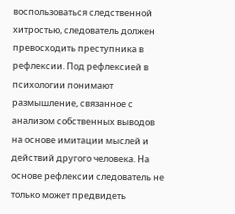воспользоваться следственной хитростью, следователь должен превосходить преступника в рефлексии. Под рефлексией в психологии понимают размышление, связанное с анализом собственных выводов на основе имитации мыслей и действий другого человека. На основе рефлексии следователь не только может предвидеть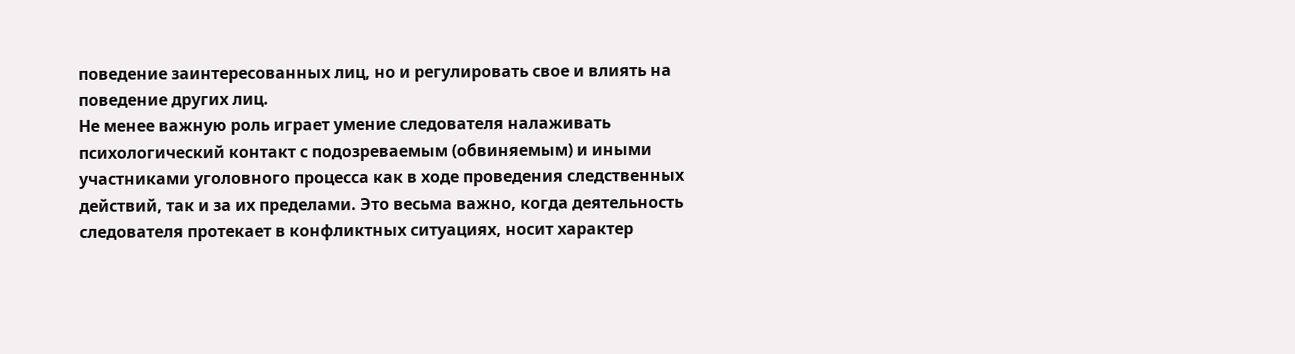поведение заинтересованных лиц, но и регулировать свое и влиять на поведение других лиц.
Не менее важную роль играет умение следователя налаживать психологический контакт с подозреваемым (обвиняемым) и иными участниками уголовного процесса как в ходе проведения следственных действий, так и за их пределами. Это весьма важно, когда деятельность следователя протекает в конфликтных ситуациях, носит характер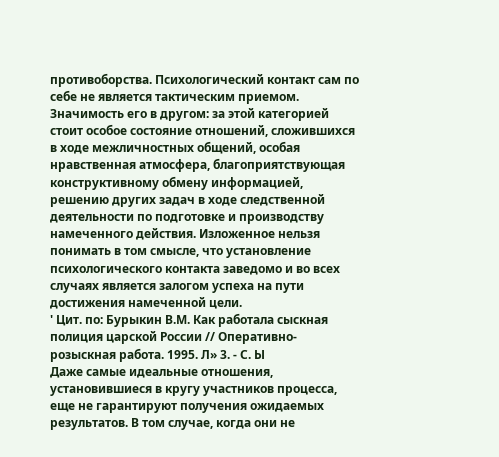противоборства. Психологический контакт сам по себе не является тактическим приемом. Значимость его в другом: за этой категорией стоит особое состояние отношений, сложившихся в ходе межличностных общений, особая нравственная атмосфера, благоприятствующая конструктивному обмену информацией, решению других задач в ходе следственной деятельности по подготовке и производству намеченного действия. Изложенное нельзя понимать в том смысле, что установление психологического контакта заведомо и во всех случаях является залогом успеха на пути достижения намеченной цели.
' Цит. по: Бурыкин В.М. Как работала сыскная полиция царской России // Оперативно-розыскная работа. 1995. Л» 3. - С. Ы
Даже самые идеальные отношения, установившиеся в кругу участников процесса, еще не гарантируют получения ожидаемых результатов. В том случае, когда они не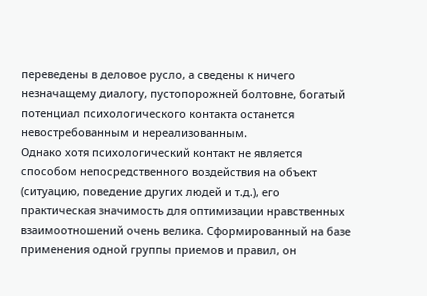переведены в деловое русло, а сведены к ничего незначащему диалогу, пустопорожней болтовне, богатый потенциал психологического контакта останется невостребованным и нереализованным.
Однако хотя психологический контакт не является способом непосредственного воздействия на объект (ситуацию, поведение других людей и т.д.), его практическая значимость для оптимизации нравственных взаимоотношений очень велика. Сформированный на базе применения одной группы приемов и правил, он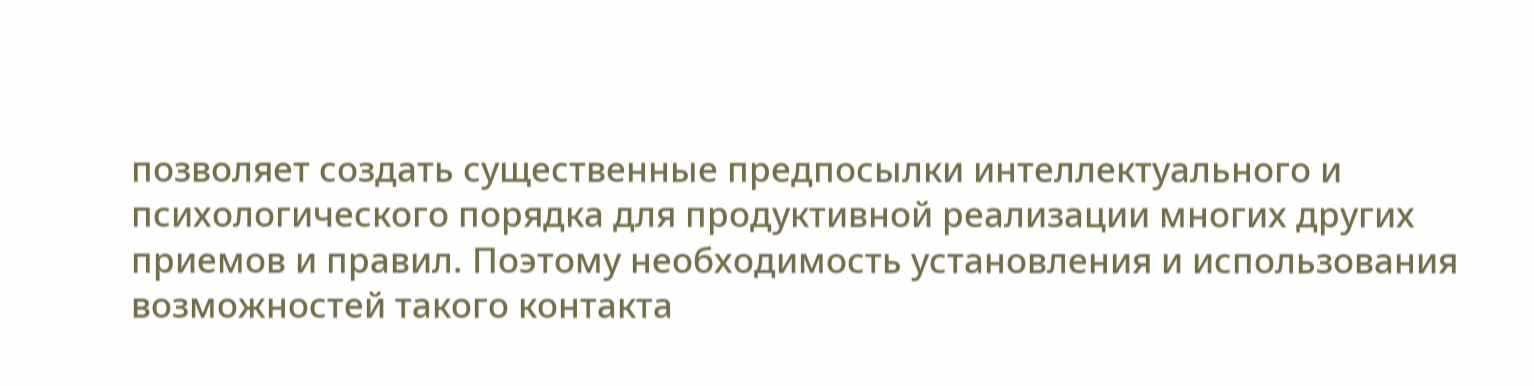позволяет создать существенные предпосылки интеллектуального и психологического порядка для продуктивной реализации многих других приемов и правил. Поэтому необходимость установления и использования возможностей такого контакта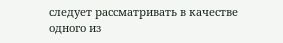следует рассматривать в качестве одного из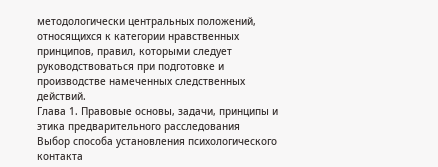методологически центральных положений, относящихся к категории нравственных принципов, правил, которыми следует руководствоваться при подготовке и производстве намеченных следственных действий.
Глава 1. Правовые основы, задачи, принципы и этика предварительного расследования
Выбор способа установления психологического контакта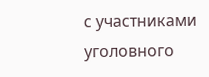с участниками уголовного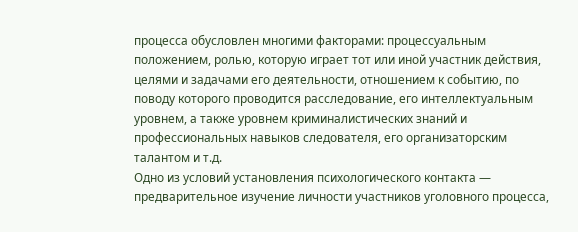процесса обусловлен многими факторами: процессуальным положением, ролью, которую играет тот или иной участник действия, целями и задачами его деятельности, отношением к событию, по поводу которого проводится расследование, его интеллектуальным уровнем, а также уровнем криминалистических знаний и профессиональных навыков следователя, его организаторским талантом и т.д.
Одно из условий установления психологического контакта — предварительное изучение личности участников уголовного процесса,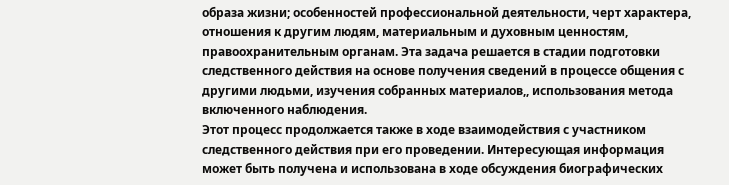образа жизни; особенностей профессиональной деятельности, черт характера, отношения к другим людям, материальным и духовным ценностям, правоохранительным органам. Эта задача решается в стадии подготовки следственного действия на основе получения сведений в процессе общения с другими людьми, изучения собранных материалов,, использования метода включенного наблюдения.
Этот процесс продолжается также в ходе взаимодействия с участником следственного действия при его проведении. Интересующая информация может быть получена и использована в ходе обсуждения биографических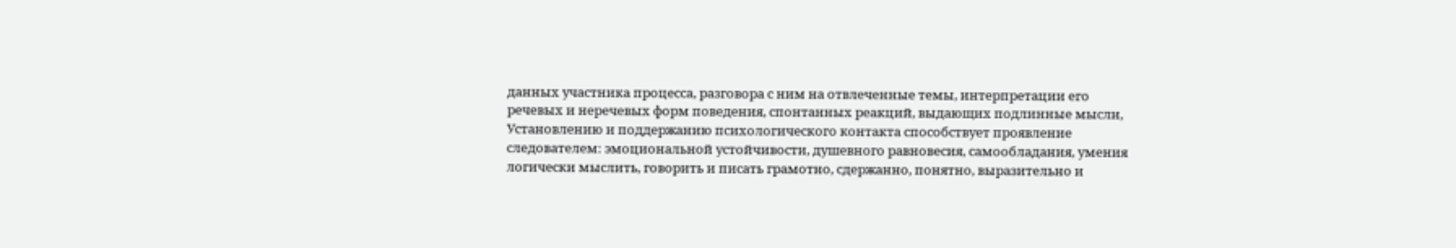данных участника процесса, разговора с ним на отвлеченные темы, интерпретации его речевых и неречевых форм поведения, спонтанных реакций, выдающих подлинные мысли,
Установлению и поддержанию психологического контакта способствует проявление следователем: эмоциональной устойчивости, душевного равновесия, самообладания, умения логически мыслить, говорить и писать грамотно, сдержанно, понятно, выразительно и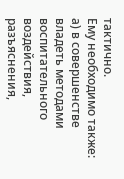тактично.
Ему необходимо также: а) в совершенстве владеть методами воспитательного воздействия, разъяснения,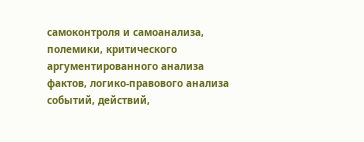самоконтроля и самоанализа, полемики, критического аргументированного анализа фактов, логико-правового анализа событий, действий,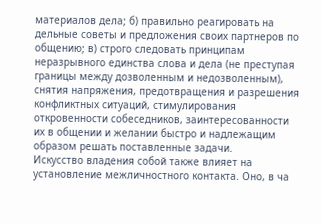материалов дела; б) правильно реагировать на дельные советы и предложения своих партнеров по общению; в) строго следовать принципам неразрывного единства слова и дела (не преступая границы между дозволенным и недозволенным), снятия напряжения, предотвращения и разрешения конфликтных ситуаций, стимулирования откровенности собеседников, заинтересованности их в общении и желании быстро и надлежащим образом решать поставленные задачи.
Искусство владения собой также влияет на установление межличностного контакта. Оно, в ча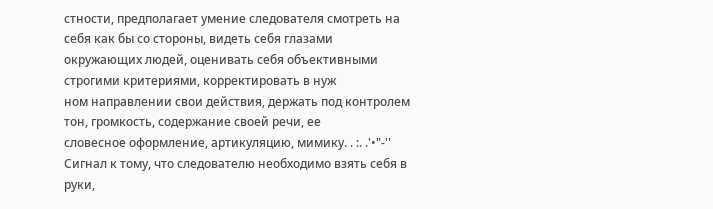стности, предполагает умение следователя смотреть на себя как бы со стороны, видеть себя глазами
окружающих людей, оценивать себя объективными строгими критериями, корректировать в нуж
ном направлении свои действия, держать под контролем тон, громкость, содержание своей речи, ее
словесное оформление, артикуляцию, мимику. . :. .'•"-''
Сигнал к тому, что следователю необходимо взять себя в руки,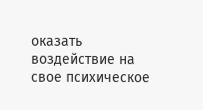оказать воздействие на свое психическое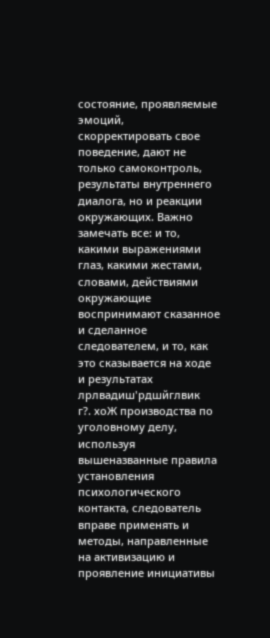состояние, проявляемые эмоций, скорректировать свое поведение, дают не только самоконтроль, результаты внутреннего диалога, но и реакции окружающих. Важно замечать все: и то, какими выражениями глаз, какими жестами, словами, действиями окружающие воспринимают сказанное и сделанное следователем, и то, как это сказывается на ходе и результатах лрлвадиш'рдшйглвик
г?. хоЖ производства по уголовному делу, используя вышеназванные правила установления психологического контакта, следователь вправе применять и методы, направленные на активизацию и проявление инициативы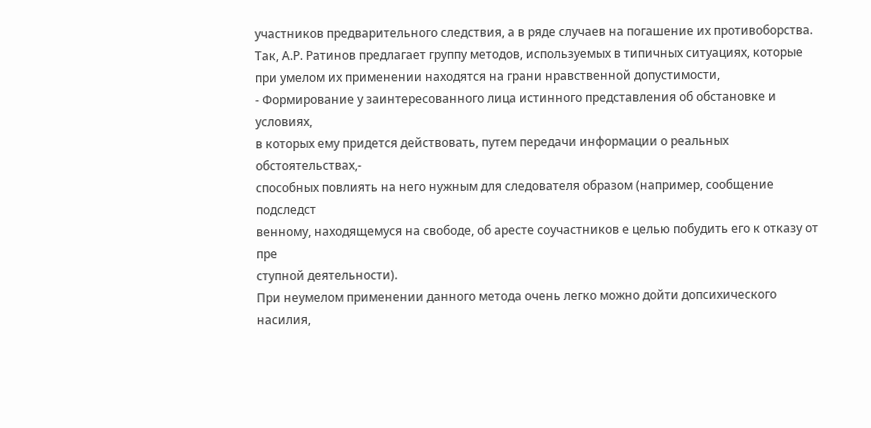участников предварительного следствия, а в ряде случаев на погашение их противоборства. Так, А.Р. Ратинов предлагает группу методов, используемых в типичных ситуациях, которые при умелом их применении находятся на грани нравственной допустимости,
- Формирование у заинтересованного лица истинного представления об обстановке и условиях,
в которых ему придется действовать, путем передачи информации о реальных обстоятельствах,-
способных повлиять на него нужным для следователя образом (например, сообщение подследст
венному, находящемуся на свободе, об аресте соучастников е целью побудить его к отказу от пре
ступной деятельности).
При неумелом применении данного метода очень легко можно дойти допсихического насилия,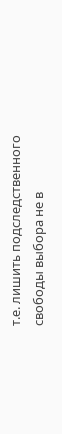т.е. лишить подследственного свободы выбора не в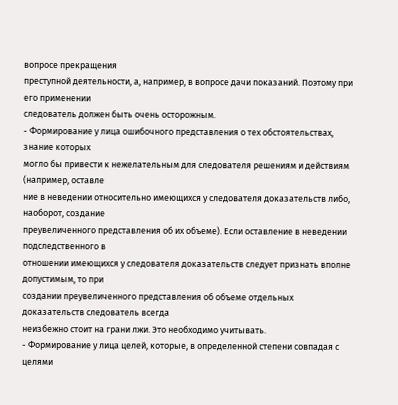вопросе прекращения
преступной деятельности, а, например, в вопросе дачи показаний. Поэтому при его применении
следователь должен быть очень осторожным.
- Формирование у лица ошибочного представления о тех обстоятельствах, знание которых
могло бы привести к нежелательным для следователя решениям и действиям (например, оставле
ние в неведении относительно имеющихся у следователя доказательств либо, наоборот, создание
преувеличенного представления об их объеме). Если оставление в неведении подследственного в
отношении имеющихся у следователя доказательств следует признать вполне допустимым, то при
создании преувеличенного представления об объеме отдельных доказательств следователь всегда
неизбежно стоит на грани лжи. Это необходимо учитывать.
- Формирование у лица целей, которые, в определенной степени совпадая с целями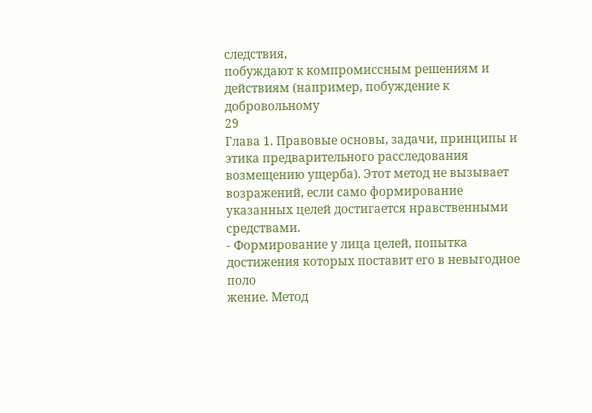следствия,
побуждают к компромиссным решениям и действиям (например, побуждение к добровольному
29
Глава 1. Правовые основы, задачи, принципы и этика предварительного расследования
возмещению ущерба). Этот метод не вызывает возражений, если само формирование указанных целей достигается нравственными средствами.
- Формирование у лица целей, попытка достижения которых поставит его в невыгодное поло
жение. Метод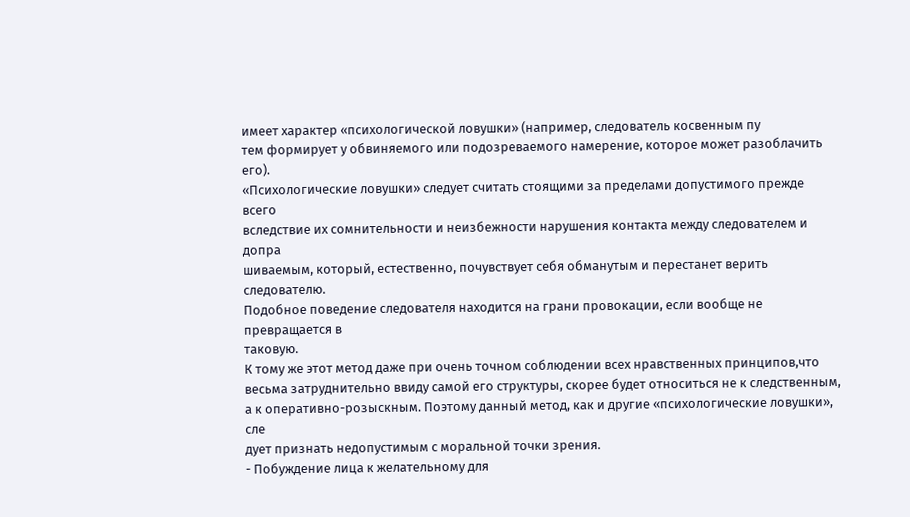имеет характер «психологической ловушки» (например, следователь косвенным пу
тем формирует у обвиняемого или подозреваемого намерение, которое может разоблачить его).
«Психологические ловушки» следует считать стоящими за пределами допустимого прежде всего
вследствие их сомнительности и неизбежности нарушения контакта между следователем и допра
шиваемым, который, естественно, почувствует себя обманутым и перестанет верить следователю.
Подобное поведение следователя находится на грани провокации, если вообще не превращается в
таковую.
К тому же этот метод даже при очень точном соблюдении всех нравственных принципов,что весьма затруднительно ввиду самой его структуры, скорее будет относиться не к следственным,
а к оперативно-розыскным. Поэтому данный метод, как и другие «психологические ловушки», сле
дует признать недопустимым с моральной точки зрения.
- Побуждение лица к желательному для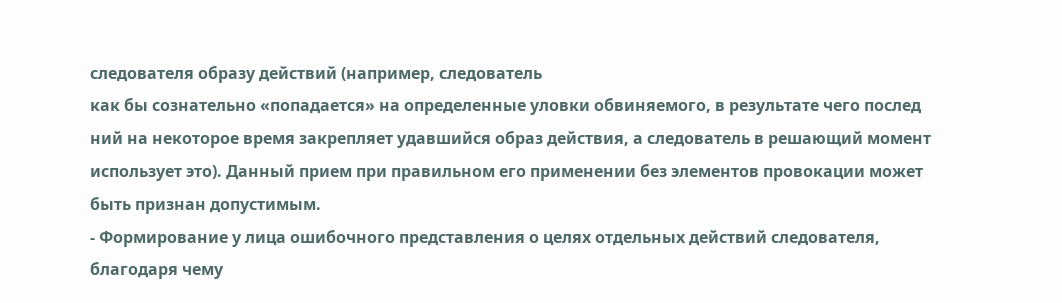следователя образу действий (например, следователь
как бы сознательно «попадается» на определенные уловки обвиняемого, в результате чего послед
ний на некоторое время закрепляет удавшийся образ действия, а следователь в решающий момент
использует это). Данный прием при правильном его применении без элементов провокации может
быть признан допустимым.
- Формирование у лица ошибочного представления о целях отдельных действий следователя,
благодаря чему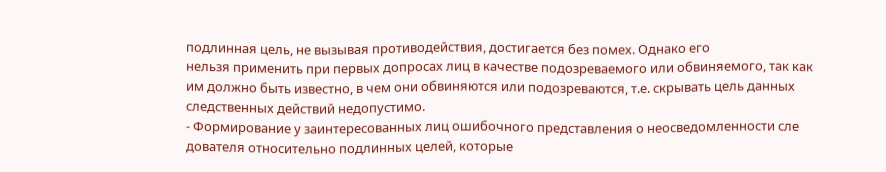подлинная цель, не вызывая противодействия, достигается без помех. Однако его
нельзя применить при первых допросах лиц в качестве подозреваемого или обвиняемого, так как
им должно быть известно, в чем они обвиняются или подозреваются, т.е. скрывать цель данных
следственных действий недопустимо.
- Формирование у заинтересованных лиц ошибочного представления о неосведомленности сле
дователя относительно подлинных целей, которые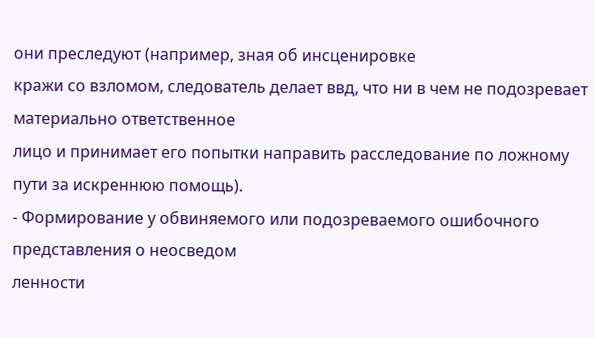они преследуют (например, зная об инсценировке
кражи со взломом, следователь делает ввд, что ни в чем не подозревает материально ответственное
лицо и принимает его попытки направить расследование по ложному пути за искреннюю помощь).
- Формирование у обвиняемого или подозреваемого ошибочного представления о неосведом
ленности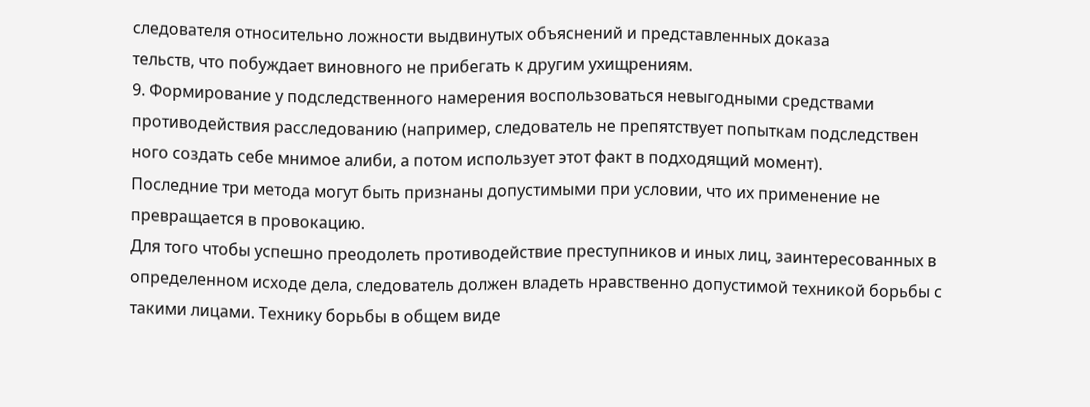следователя относительно ложности выдвинутых объяснений и представленных доказа
тельств, что побуждает виновного не прибегать к другим ухищрениям.
9. Формирование у подследственного намерения воспользоваться невыгодными средствами
противодействия расследованию (например, следователь не препятствует попыткам подследствен
ного создать себе мнимое алиби, а потом использует этот факт в подходящий момент).
Последние три метода могут быть признаны допустимыми при условии, что их применение не превращается в провокацию.
Для того чтобы успешно преодолеть противодействие преступников и иных лиц, заинтересованных в определенном исходе дела, следователь должен владеть нравственно допустимой техникой борьбы с такими лицами. Технику борьбы в общем виде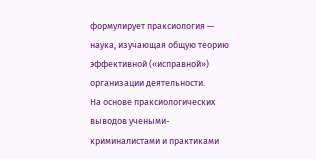формулирует праксиология — наука, изучающая общую теорию эффективной («исправной») организации деятельности.
На основе праксиологических выводов учеными-криминалистами и практиками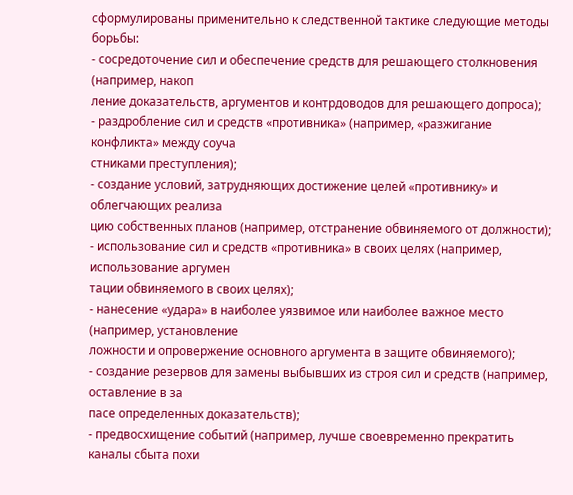сформулированы применительно к следственной тактике следующие методы борьбы:
- сосредоточение сил и обеспечение средств для решающего столкновения (например, накоп
ление доказательств, аргументов и контрдоводов для решающего допроса);
- раздробление сил и средств «противника» (например, «разжигание конфликта» между соуча
стниками преступления);
- создание условий, затрудняющих достижение целей «противнику» и облегчающих реализа
цию собственных планов (например, отстранение обвиняемого от должности);
- использование сил и средств «противника» в своих целях (например, использование аргумен
тации обвиняемого в своих целях);
- нанесение «удара» в наиболее уязвимое или наиболее важное место (например, установление
ложности и опровержение основного аргумента в защите обвиняемого);
- создание резервов для замены выбывших из строя сил и средств (например, оставление в за
пасе определенных доказательств);
- предвосхищение событий (например, лучше своевременно прекратить каналы сбыта похи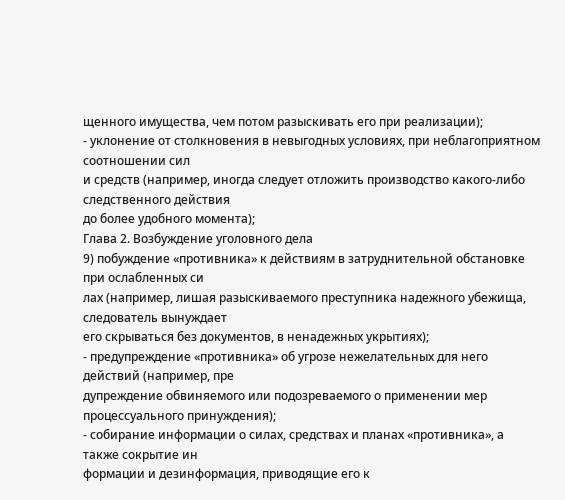щенного имущества, чем потом разыскивать его при реализации);
- уклонение от столкновения в невыгодных условиях, при неблагоприятном соотношении сил
и средств (например, иногда следует отложить производство какого-либо следственного действия
до более удобного момента);
Глава 2. Возбуждение уголовного дела
9) побуждение «противника» к действиям в затруднительной обстановке при ослабленных си
лах (например, лишая разыскиваемого преступника надежного убежища, следователь вынуждает
его скрываться без документов, в ненадежных укрытиях);
- предупреждение «противника» об угрозе нежелательных для него действий (например, пре
дупреждение обвиняемого или подозреваемого о применении мер процессуального принуждения);
- собирание информации о силах, средствах и планах «противника», а также сокрытие ин
формации и дезинформация, приводящие его к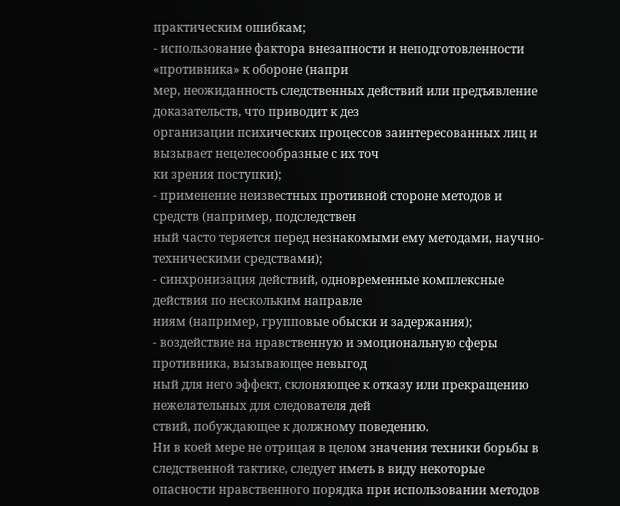практическим ошибкам;
- использование фактора внезапности и неподготовленности «противника» к обороне (напри
мер, неожиданность следственных действий или предъявление доказательств, что приводит к дез
организации психических процессов заинтересованных лиц и вызывает нецелесообразные с их точ
ки зрения поступки);
- применение неизвестных противной стороне методов и средств (например, подследствен
ный часто теряется перед незнакомыми ему методами, научно-техническими средствами);
- синхронизация действий, одновременные комплексные действия по нескольким направле
ниям (например, групповые обыски и задержания);
- воздействие на нравственную и эмоциональную сферы противника, вызывающее невыгод
ный для него эффект, склоняющее к отказу или прекращению нежелательных для следователя дей
ствий, побуждающее к должному поведению.
Ни в коей мере не отрицая в целом значения техники борьбы в следственной тактике, следует иметь в виду некоторые опасности нравственного порядка при использовании методов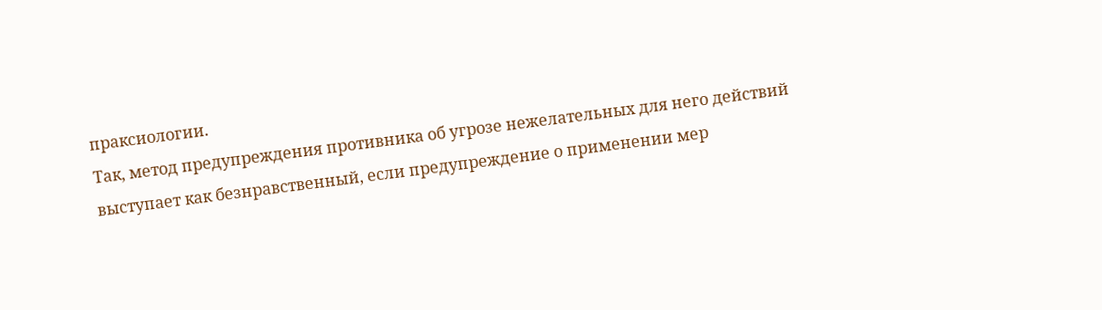праксиологии.
Так, метод предупреждения противника об угрозе нежелательных для него действий выступает как безнравственный, если предупреждение о применении мер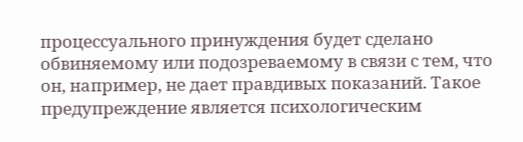процессуального принуждения будет сделано обвиняемому или подозреваемому в связи с тем, что он, например, не дает правдивых показаний. Такое предупреждение является психологическим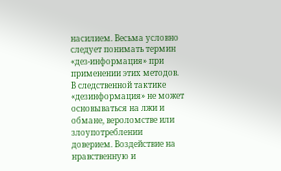насилием. Весьма условно следует понимать термин «дез-информация» при применении этих методов. В следственной тактике «дезинформация» не может основываться на лжи и обмане, вероломстве или злоупотреблении доверием. Воздействие на нравственную и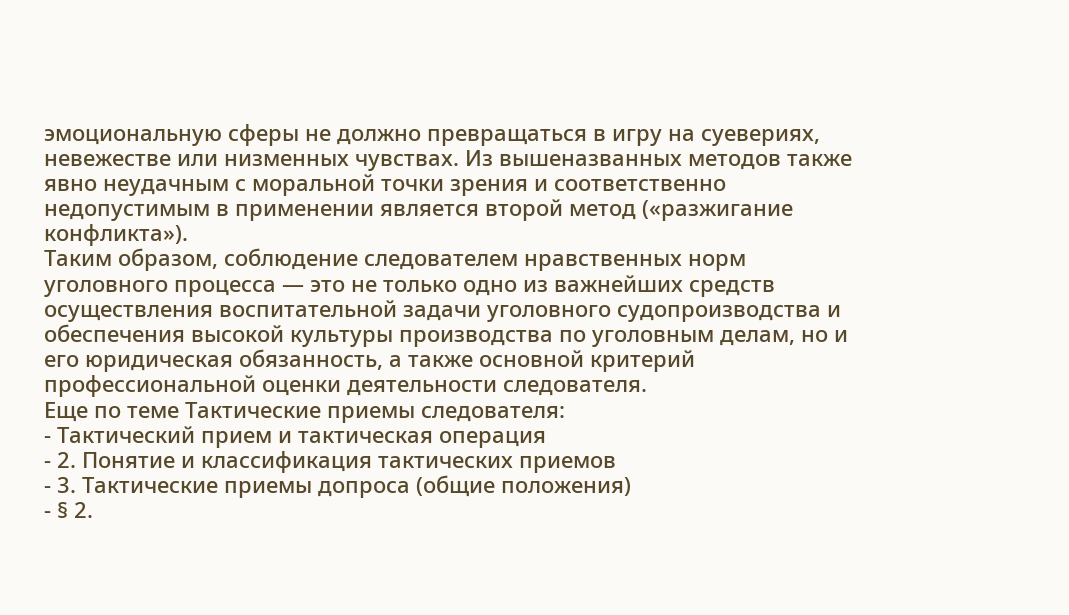эмоциональную сферы не должно превращаться в игру на суевериях, невежестве или низменных чувствах. Из вышеназванных методов также явно неудачным с моральной точки зрения и соответственно недопустимым в применении является второй метод («разжигание конфликта»).
Таким образом, соблюдение следователем нравственных норм уголовного процесса — это не только одно из важнейших средств осуществления воспитательной задачи уголовного судопроизводства и обеспечения высокой культуры производства по уголовным делам, но и его юридическая обязанность, а также основной критерий профессиональной оценки деятельности следователя.
Еще по теме Тактические приемы следователя:
- Тактический прием и тактическая операция
- 2. Понятие и классификация тактических приемов
- 3. Тактические приемы допроса (общие положения)
- § 2.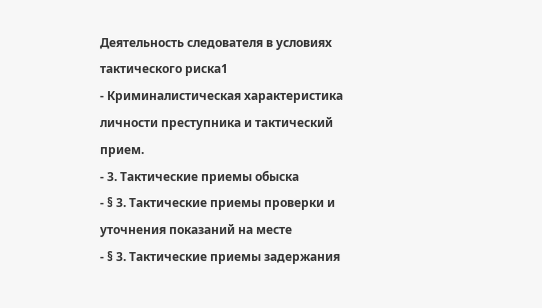Деятельность следователя в условиях тактического риска1
- Криминалистическая характеристика личности преступника и тактический прием.
- 3. Тактические приемы обыска
- § 3. Тактические приемы проверки и уточнения показаний на месте
- § 3. Тактические приемы задержания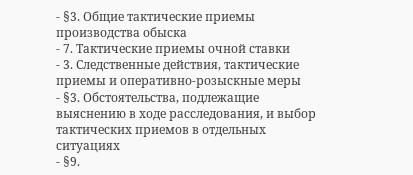- §3. Общие тактические приемы производства обыска
- 7. Тактические приемы очной ставки
- 3. Следственные действия, тактические приемы и оперативно-розыскные меры
- §3. Обстоятельства, подлежащие выяснению в ходе расследования, и выбор тактических приемов в отдельных ситуациях
- §9.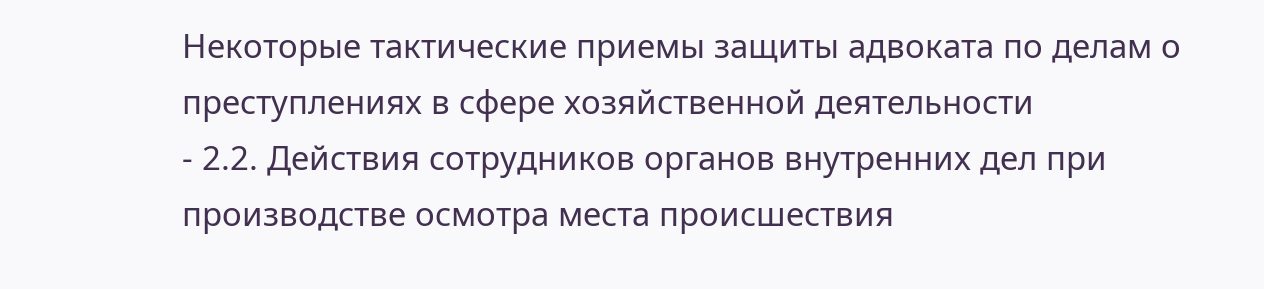Некоторые тактические приемы защиты адвоката по делам о преступлениях в сфере хозяйственной деятельности
- 2.2. Действия сотрудников органов внутренних дел при производстве осмотра места происшествия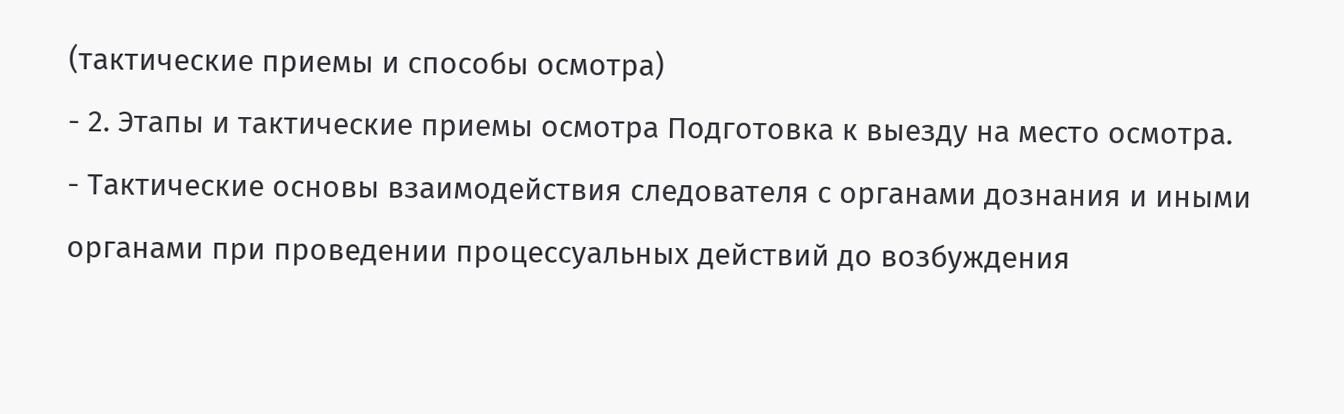(тактические приемы и способы осмотра)
- 2. Этапы и тактические приемы осмотра Подготовка к выезду на место осмотра.
- Тактические основы взаимодействия следователя с органами дознания и иными органами при проведении процессуальных действий до возбуждения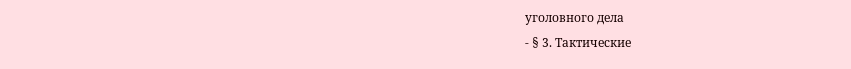уголовного дела
- § 3. Тактические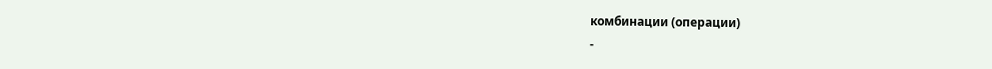комбинации (операции)
-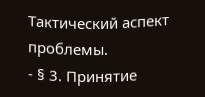Тактический аспект проблемы.
- § 3. Принятие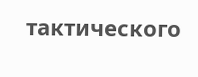тактического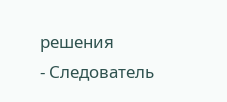решения
- Следователь